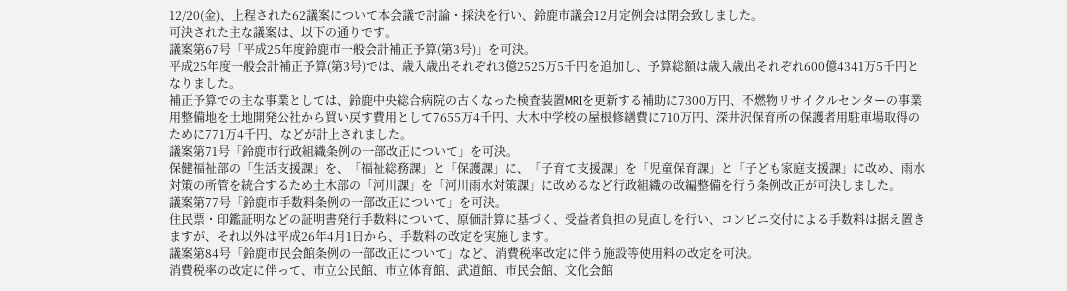12/20(金)、上程された62議案について本会議で討論・採決を行い、鈴鹿市議会12月定例会は閉会致しました。
可決された主な議案は、以下の通りです。
議案第67号「平成25年度鈴鹿市一般会計補正予算(第3号)」を可決。
平成25年度一般会計補正予算(第3号)では、歳入歳出それぞれ3億2525万5千円を追加し、予算総額は歳入歳出それぞれ600億4341万5千円となりました。
補正予算での主な事業としては、鈴鹿中央総合病院の古くなった検査装置MRIを更新する補助に7300万円、不燃物リサイクルセンターの事業用整備地を土地開発公社から買い戻す費用として7655万4千円、大木中学校の屋根修繕費に710万円、深井沢保育所の保護者用駐車場取得のために771万4千円、などが計上されました。
議案第71号「鈴鹿市行政組織条例の一部改正について」を可決。
保健福祉部の「生活支援課」を、「福祉総務課」と「保護課」に、「子育て支援課」を「児童保育課」と「子ども家庭支援課」に改め、雨水対策の所管を統合するため土木部の「河川課」を「河川雨水対策課」に改めるなど行政組織の改編整備を行う条例改正が可決しました。
議案第77号「鈴鹿市手数料条例の一部改正について」を可決。
住民票・印鑑証明などの証明書発行手数料について、原価計算に基づく、受益者負担の見直しを行い、コンビニ交付による手数料は据え置きますが、それ以外は平成26年4月1日から、手数料の改定を実施します。
議案第84号「鈴鹿市民会館条例の一部改正について」など、消費税率改定に伴う施設等使用料の改定を可決。
消費税率の改定に伴って、市立公民館、市立体育館、武道館、市民会館、文化会館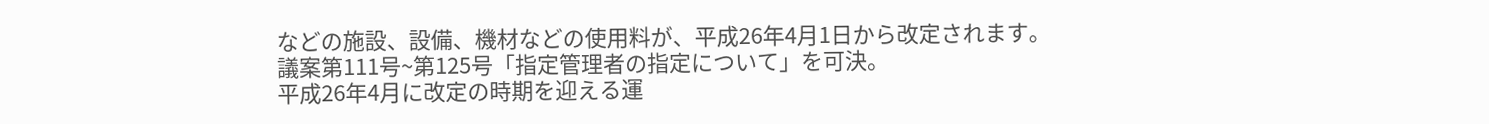などの施設、設備、機材などの使用料が、平成26年4月1日から改定されます。
議案第111号~第125号「指定管理者の指定について」を可決。
平成26年4月に改定の時期を迎える運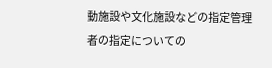動施設や文化施設などの指定管理者の指定についての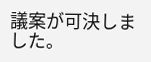議案が可決しました。